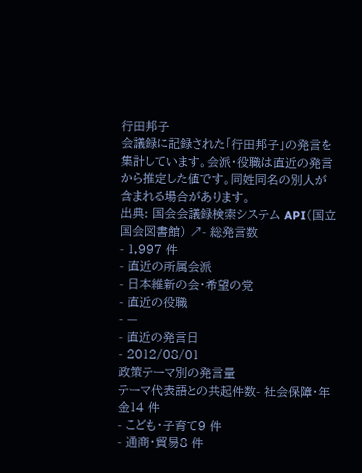行田邦子
会議録に記録された「行田邦子」の発言を集計しています。会派・役職は直近の発言から推定した値です。同姓同名の別人が含まれる場合があります。
出典: 国会会議録検索システム API(国立国会図書館) ↗- 総発言数
- 1,997 件
- 直近の所属会派
- 日本維新の会・希望の党
- 直近の役職
- —
- 直近の発言日
- 2012/08/01
政策テーマ別の発言量
テーマ代表語との共起件数- 社会保障・年金14 件
- こども・子育て9 件
- 通商・貿易8 件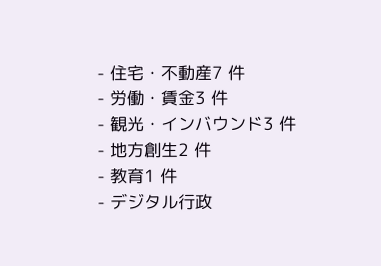- 住宅・不動産7 件
- 労働・賃金3 件
- 観光・インバウンド3 件
- 地方創生2 件
- 教育1 件
- デジタル行政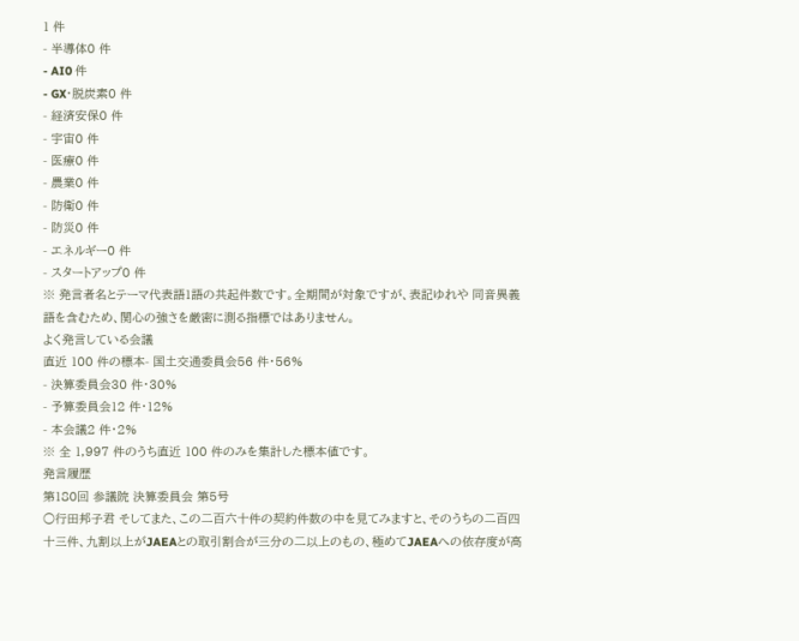1 件
- 半導体0 件
- AI0 件
- GX・脱炭素0 件
- 経済安保0 件
- 宇宙0 件
- 医療0 件
- 農業0 件
- 防衛0 件
- 防災0 件
- エネルギー0 件
- スタートアップ0 件
※ 発言者名とテーマ代表語1語の共起件数です。全期間が対象ですが、表記ゆれや 同音異義語を含むため、関心の強さを厳密に測る指標ではありません。
よく発言している会議
直近 100 件の標本- 国土交通委員会56 件・56%
- 決算委員会30 件・30%
- 予算委員会12 件・12%
- 本会議2 件・2%
※ 全 1,997 件のうち直近 100 件のみを集計した標本値です。
発言履歴
第180回 参議院 決算委員会 第5号
○行田邦子君 そしてまた、この二百六十件の契約件数の中を見てみますと、そのうちの二百四十三件、九割以上がJAEAとの取引割合が三分の二以上のもの、極めてJAEAへの依存度が高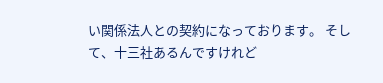い関係法人との契約になっております。 そして、十三社あるんですけれど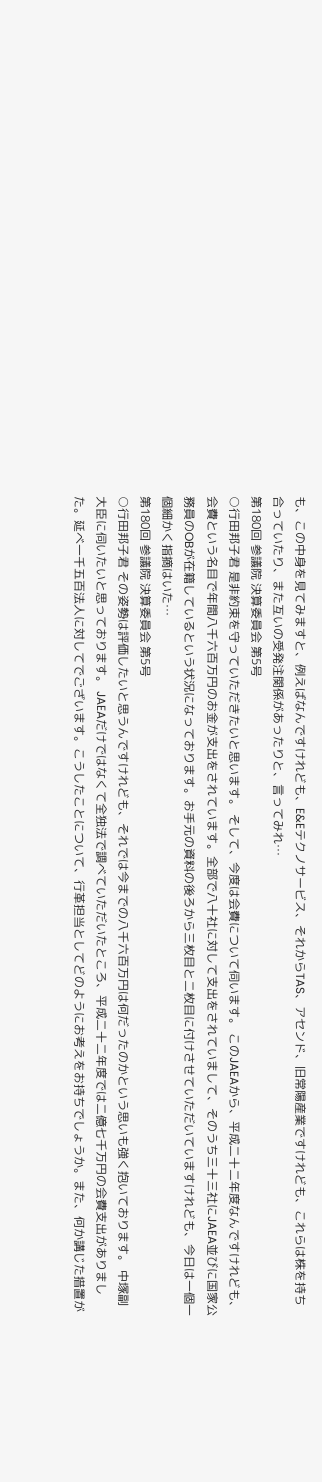も、この中身を見てみますと、例えばなんですけれども、E&Eテクノサービス、それからTAS、アセンド、旧常陽産業ですけれども、これらは株を持ち合っていたり、また互いの受発注関係があったりと、言ってみれ…
第180回 参議院 決算委員会 第5号
○行田邦子君 是非約束を守っていただきたいと思います。 そして、今度は会費について伺います。 このJAEAから、平成二十二年度なんですけれども、会費という名目で年間八千六百万円のお金が支出をされています。全部で八十社に対して支出をされていまして、そのうち三十三社にJAEA並びに国家公務員のOBが在籍しているという状況になっております。お手元の資料の後ろから三枚目と二枚目に付けさせていただいていますけれども、今日は一個一個細かく指摘はいた…
第180回 参議院 決算委員会 第5号
○行田邦子君 その姿勢は評価したいと思うんですけれども、それでは今までの八千六百万円は何だったのかという思いも強く抱いております。 中塚副大臣に伺いたいと思っております。 JAEAだけではなくて全独法で調べていただいたところ、平成二十二年度では二億七千万円の会費支出がありました。延べ一千五百法人に対してでございます。こうしたことについて、行革担当としてどのようにお考えをお持ちでしょうか。また、何か講じた措置が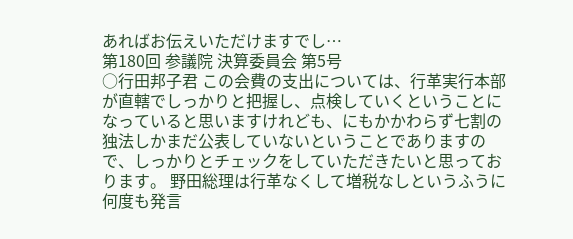あればお伝えいただけますでし…
第180回 参議院 決算委員会 第5号
○行田邦子君 この会費の支出については、行革実行本部が直轄でしっかりと把握し、点検していくということになっていると思いますけれども、にもかかわらず七割の独法しかまだ公表していないということでありますので、しっかりとチェックをしていただきたいと思っております。 野田総理は行革なくして増税なしというふうに何度も発言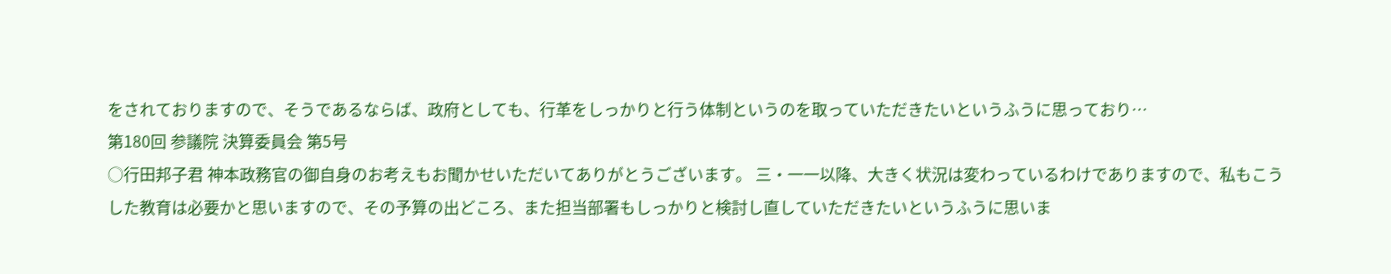をされておりますので、そうであるならば、政府としても、行革をしっかりと行う体制というのを取っていただきたいというふうに思っており…
第180回 参議院 決算委員会 第5号
○行田邦子君 神本政務官の御自身のお考えもお聞かせいただいてありがとうございます。 三・一一以降、大きく状況は変わっているわけでありますので、私もこうした教育は必要かと思いますので、その予算の出どころ、また担当部署もしっかりと検討し直していただきたいというふうに思いま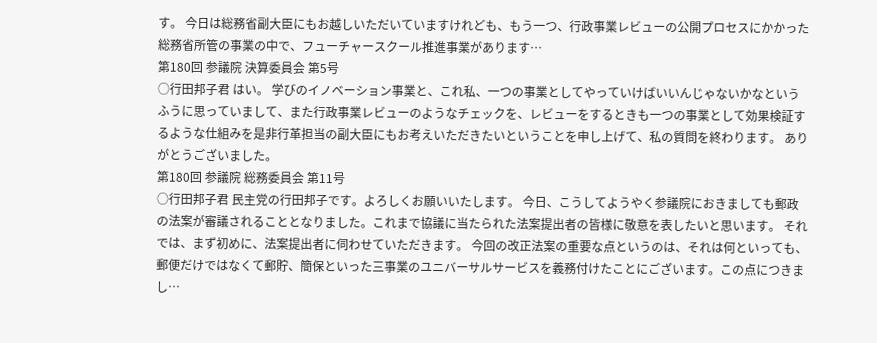す。 今日は総務省副大臣にもお越しいただいていますけれども、もう一つ、行政事業レビューの公開プロセスにかかった総務省所管の事業の中で、フューチャースクール推進事業があります…
第180回 参議院 決算委員会 第5号
○行田邦子君 はい。 学びのイノベーション事業と、これ私、一つの事業としてやっていけばいいんじゃないかなというふうに思っていまして、また行政事業レビューのようなチェックを、レビューをするときも一つの事業として効果検証するような仕組みを是非行革担当の副大臣にもお考えいただきたいということを申し上げて、私の質問を終わります。 ありがとうございました。
第180回 参議院 総務委員会 第11号
○行田邦子君 民主党の行田邦子です。よろしくお願いいたします。 今日、こうしてようやく参議院におきましても郵政の法案が審議されることとなりました。これまで協議に当たられた法案提出者の皆様に敬意を表したいと思います。 それでは、まず初めに、法案提出者に伺わせていただきます。 今回の改正法案の重要な点というのは、それは何といっても、郵便だけではなくて郵貯、簡保といった三事業のユニバーサルサービスを義務付けたことにございます。この点につきまし…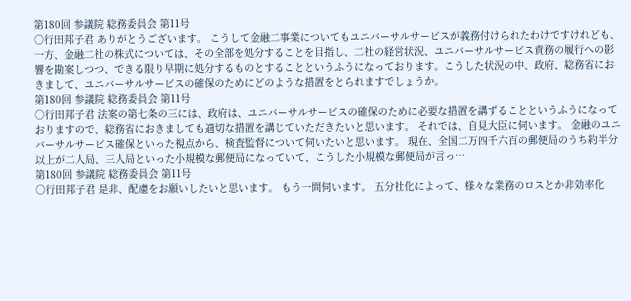第180回 参議院 総務委員会 第11号
○行田邦子君 ありがとうございます。 こうして金融二事業についてもユニバーサルサービスが義務付けられたわけですけれども、一方、金融二社の株式については、その全部を処分することを目指し、二社の経営状況、ユニバーサルサービス責務の履行への影響を勘案しつつ、できる限り早期に処分するものとすることというふうになっております。こうした状況の中、政府、総務省におきまして、ユニバーサルサービスの確保のためにどのような措置をとられますでしょうか。
第180回 参議院 総務委員会 第11号
○行田邦子君 法案の第七条の三には、政府は、ユニバーサルサービスの確保のために必要な措置を講ずることというふうになっておりますので、総務省におきましても適切な措置を講じていただきたいと思います。 それでは、自見大臣に伺います。 金融のユニバーサルサービス確保といった視点から、検査監督について伺いたいと思います。 現在、全国二万四千六百の郵便局のうち約半分以上が二人局、三人局といった小規模な郵便局になっていて、こうした小規模な郵便局が言っ…
第180回 参議院 総務委員会 第11号
○行田邦子君 是非、配慮をお願いしたいと思います。 もう一問伺います。 五分社化によって、様々な業務のロスとか非効率化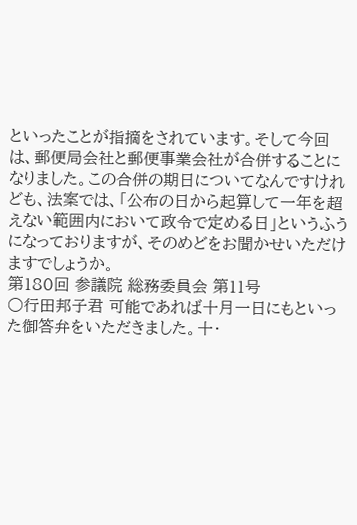といったことが指摘をされています。そして今回は、郵便局会社と郵便事業会社が合併することになりました。この合併の期日についてなんですけれども、法案では、「公布の日から起算して一年を超えない範囲内において政令で定める日」というふうになっておりますが、そのめどをお聞かせいただけますでしょうか。
第180回 参議院 総務委員会 第11号
○行田邦子君 可能であれば十月一日にもといった御答弁をいただきました。十・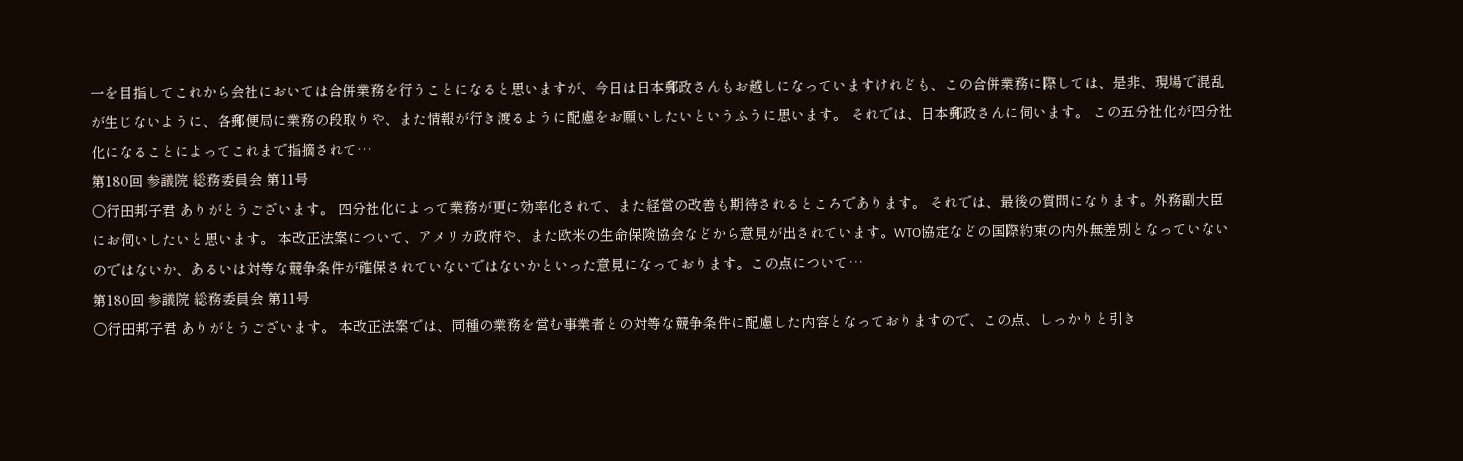一を目指してこれから会社においては合併業務を行うことになると思いますが、今日は日本郵政さんもお越しになっていますけれども、この合併業務に際しては、是非、現場で混乱が生じないように、各郵便局に業務の段取りや、また情報が行き渡るように配慮をお願いしたいというふうに思います。 それでは、日本郵政さんに伺います。 この五分社化が四分社化になることによってこれまで指摘されて…
第180回 参議院 総務委員会 第11号
○行田邦子君 ありがとうございます。 四分社化によって業務が更に効率化されて、また経営の改善も期待されるところであります。 それでは、最後の質問になります。外務副大臣にお伺いしたいと思います。 本改正法案について、アメリカ政府や、また欧米の生命保険協会などから意見が出されています。WTO協定などの国際約束の内外無差別となっていないのではないか、あるいは対等な競争条件が確保されていないではないかといった意見になっております。この点について…
第180回 参議院 総務委員会 第11号
○行田邦子君 ありがとうございます。 本改正法案では、同種の業務を営む事業者との対等な競争条件に配慮した内容となっておりますので、この点、しっかりと引き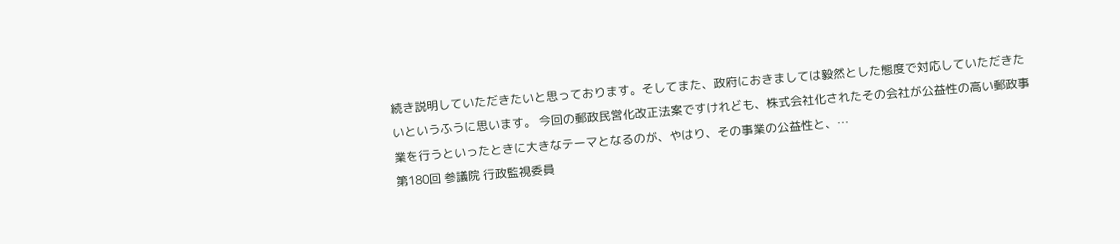続き説明していただきたいと思っております。そしてまた、政府におきましては毅然とした態度で対応していただきたいというふうに思います。 今回の郵政民営化改正法案ですけれども、株式会社化されたその会社が公益性の高い郵政事業を行うといったときに大きなテーマとなるのが、やはり、その事業の公益性と、…
第180回 参議院 行政監視委員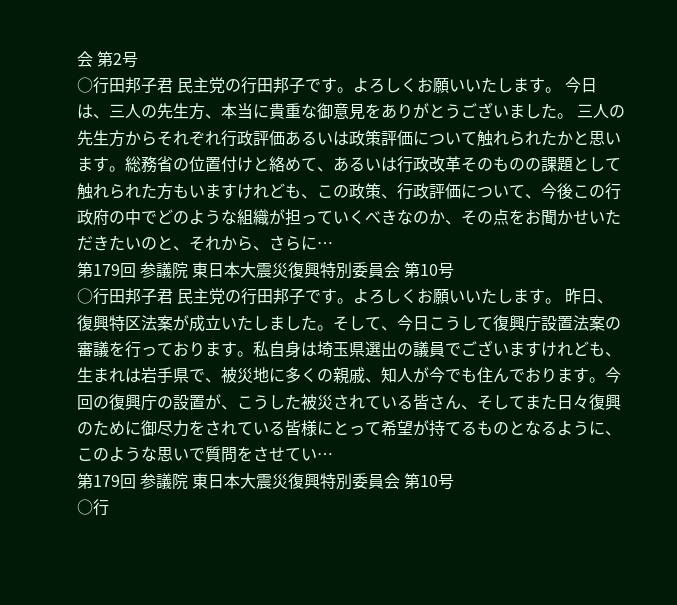会 第2号
○行田邦子君 民主党の行田邦子です。よろしくお願いいたします。 今日は、三人の先生方、本当に貴重な御意見をありがとうございました。 三人の先生方からそれぞれ行政評価あるいは政策評価について触れられたかと思います。総務省の位置付けと絡めて、あるいは行政改革そのものの課題として触れられた方もいますけれども、この政策、行政評価について、今後この行政府の中でどのような組織が担っていくべきなのか、その点をお聞かせいただきたいのと、それから、さらに…
第179回 参議院 東日本大震災復興特別委員会 第10号
○行田邦子君 民主党の行田邦子です。よろしくお願いいたします。 昨日、復興特区法案が成立いたしました。そして、今日こうして復興庁設置法案の審議を行っております。私自身は埼玉県選出の議員でございますけれども、生まれは岩手県で、被災地に多くの親戚、知人が今でも住んでおります。今回の復興庁の設置が、こうした被災されている皆さん、そしてまた日々復興のために御尽力をされている皆様にとって希望が持てるものとなるように、このような思いで質問をさせてい…
第179回 参議院 東日本大震災復興特別委員会 第10号
○行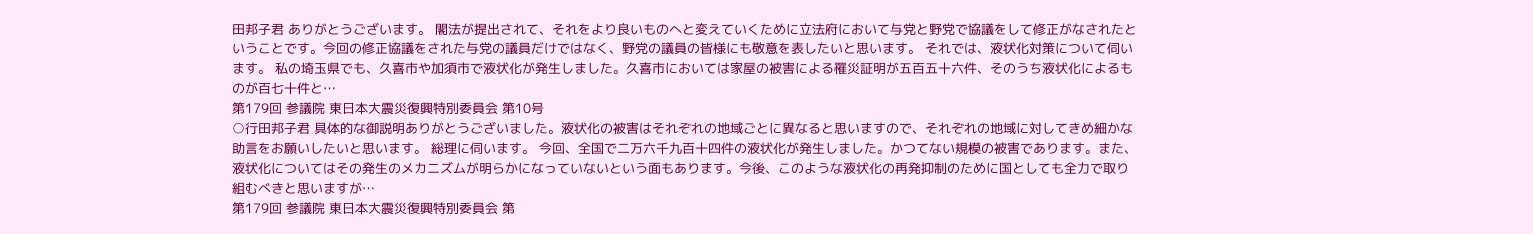田邦子君 ありがとうございます。 閣法が提出されて、それをより良いものへと変えていくために立法府において与党と野党で協議をして修正がなされたということです。今回の修正協議をされた与党の議員だけではなく、野党の議員の皆様にも敬意を表したいと思います。 それでは、液状化対策について伺います。 私の埼玉県でも、久喜市や加須市で液状化が発生しました。久喜市においては家屋の被害による罹災証明が五百五十六件、そのうち液状化によるものが百七十件と…
第179回 参議院 東日本大震災復興特別委員会 第10号
○行田邦子君 具体的な御説明ありがとうございました。液状化の被害はそれぞれの地域ごとに異なると思いますので、それぞれの地域に対してきめ細かな助言をお願いしたいと思います。 総理に伺います。 今回、全国で二万六千九百十四件の液状化が発生しました。かつてない規模の被害であります。また、液状化についてはその発生のメカニズムが明らかになっていないという面もあります。今後、このような液状化の再発抑制のために国としても全力で取り組むべきと思いますが…
第179回 参議院 東日本大震災復興特別委員会 第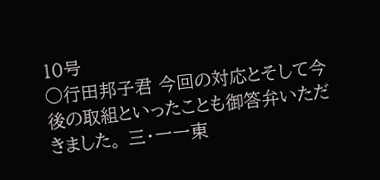10号
○行田邦子君 今回の対応とそして今後の取組といったことも御答弁いただきました。 三・一一東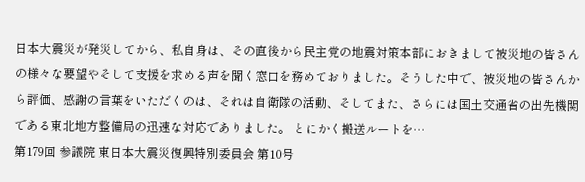日本大震災が発災してから、私自身は、その直後から民主党の地震対策本部におきまして被災地の皆さんの様々な要望やそして支援を求める声を聞く窓口を務めておりました。そうした中で、被災地の皆さんから評価、感謝の言葉をいただくのは、それは自衛隊の活動、そしてまた、さらには国土交通省の出先機関である東北地方整備局の迅速な対応でありました。 とにかく搬送ルートを…
第179回 参議院 東日本大震災復興特別委員会 第10号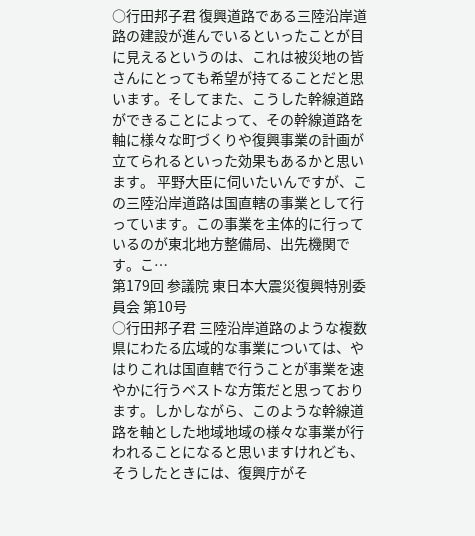○行田邦子君 復興道路である三陸沿岸道路の建設が進んでいるといったことが目に見えるというのは、これは被災地の皆さんにとっても希望が持てることだと思います。そしてまた、こうした幹線道路ができることによって、その幹線道路を軸に様々な町づくりや復興事業の計画が立てられるといった効果もあるかと思います。 平野大臣に伺いたいんですが、この三陸沿岸道路は国直轄の事業として行っています。この事業を主体的に行っているのが東北地方整備局、出先機関です。こ…
第179回 参議院 東日本大震災復興特別委員会 第10号
○行田邦子君 三陸沿岸道路のような複数県にわたる広域的な事業については、やはりこれは国直轄で行うことが事業を速やかに行うベストな方策だと思っております。しかしながら、このような幹線道路を軸とした地域地域の様々な事業が行われることになると思いますけれども、そうしたときには、復興庁がそ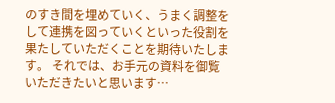のすき間を埋めていく、うまく調整をして連携を図っていくといった役割を果たしていただくことを期待いたします。 それでは、お手元の資料を御覧いただきたいと思います…